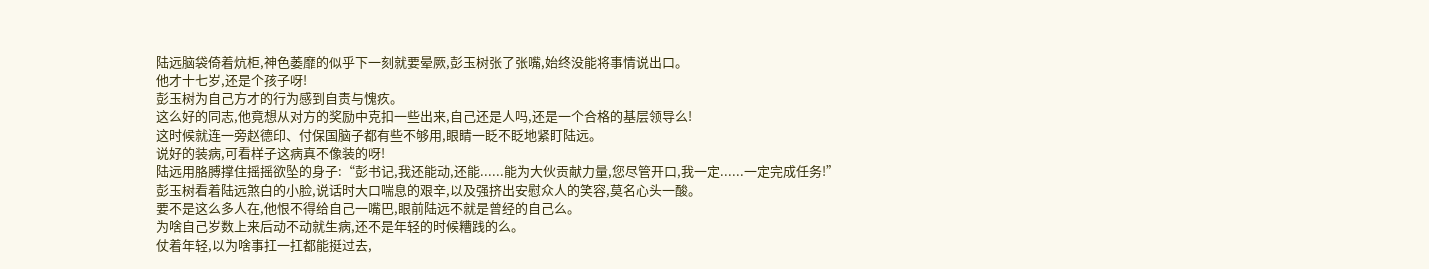陆远脑袋倚着炕柜,神色萎靡的似乎下一刻就要晕厥,彭玉树张了张嘴,始终没能将事情说出口。
他才十七岁,还是个孩子呀!
彭玉树为自己方才的行为感到自责与愧疚。
这么好的同志,他竟想从对方的奖励中克扣一些出来,自己还是人吗,还是一个合格的基层领导么!
这时候就连一旁赵德印、付保国脑子都有些不够用,眼睛一眨不眨地紧盯陆远。
说好的装病,可看样子这病真不像装的呀!
陆远用胳膊撑住摇摇欲坠的身子:“彭书记,我还能动,还能......能为大伙贡献力量,您尽管开口,我一定......一定完成任务!”
彭玉树看着陆远煞白的小脸,说话时大口喘息的艰辛,以及强挤出安慰众人的笑容,莫名心头一酸。
要不是这么多人在,他恨不得给自己一嘴巴,眼前陆远不就是曾经的自己么。
为啥自己岁数上来后动不动就生病,还不是年轻的时候糟践的么。
仗着年轻,以为啥事扛一扛都能挺过去,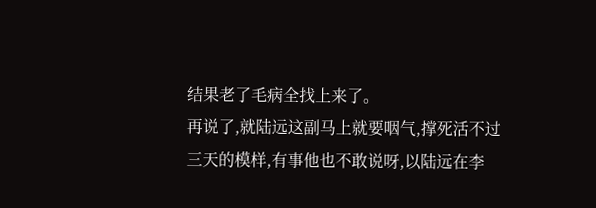结果老了毛病全找上来了。
再说了,就陆远这副马上就要咽气,撑死活不过三天的模样,有事他也不敢说呀,以陆远在李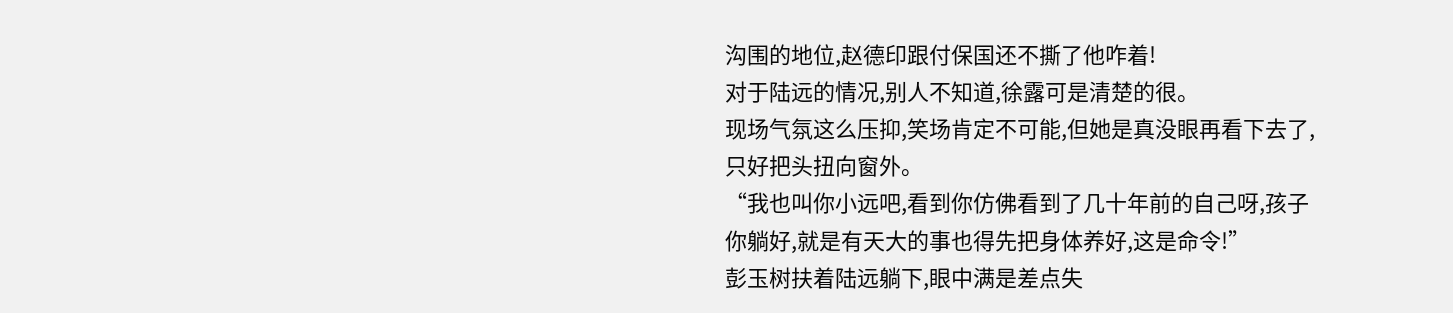沟围的地位,赵德印跟付保国还不撕了他咋着!
对于陆远的情况,别人不知道,徐露可是清楚的很。
现场气氛这么压抑,笑场肯定不可能,但她是真没眼再看下去了,只好把头扭向窗外。
“我也叫你小远吧,看到你仿佛看到了几十年前的自己呀,孩子你躺好,就是有天大的事也得先把身体养好,这是命令!”
彭玉树扶着陆远躺下,眼中满是差点失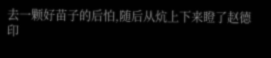去一颗好苗子的后怕,随后从炕上下来瞪了赵德印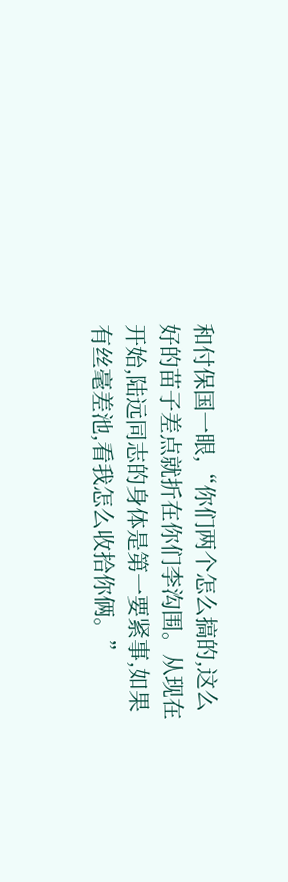和付保国一眼,“你们两个怎么搞的,这么好的苗子差点就折在你们李沟围。从现在开始,陆远同志的身体是第一要紧事,如果有丝毫差池,看我怎么收拾你俩。”